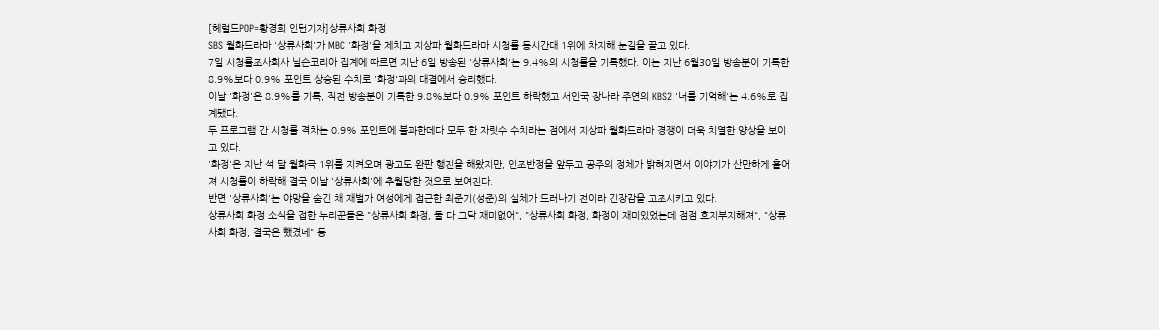[헤럴드POP=황경희 인턴기자]상류사회 화정
SBS 월화드라마 '상류사회'가 MBC '화정'을 제치고 지상파 월화드라마 시청률 동시간대 1위에 차지해 눈길을 끌고 있다.
7일 시청률조사회사 닐슨코리아 집계에 따르면 지난 6일 방송된 '상류사회'는 9.4%의 시청률을 기록했다. 이는 지난 6월30일 방송분이 기록한 8.9%보다 0.9% 포인트 상승된 수치로 '화정'과의 대결에서 승리했다.
이날 '화정'은 8.9%를 기록, 직전 방송분이 기록한 9.8%보다 0.9% 포인트 하락했고 서인국 장나라 주연의 KBS2 '너를 기억해'는 4.6%로 집계됐다.
두 프로그램 간 시청률 격차는 0.9% 포인트에 불과한데다 모두 한 자릿수 수치라는 점에서 지상파 월화드라마 경쟁이 더욱 치열한 양상을 보이고 있다.
'화정'은 지난 석 달 월화극 1위를 지켜오며 광고도 완판 행진을 해왔지만, 인조반정을 앞두고 공주의 정체가 밝혀지면서 이야기가 산만하게 흩어져 시청률이 하락해 결국 이날 '상류사회'에 추월당한 것으로 보여진다.
반면 '상류사회'는 야망을 숨긴 채 재벌가 여성에게 접근한 최준기(성준)의 실체가 드러나기 전이라 긴장감을 고조시키고 있다.
상류사회 화정 소식을 접한 누리꾼들은 "상류사회 화정, 둘 다 그닥 재미없어", "상류사회 화정, 화정이 재미있었는데 점점 흐지부지해져", "상류사회 화정, 결국은 뺐겼네" 등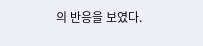의 반응을 보였다.